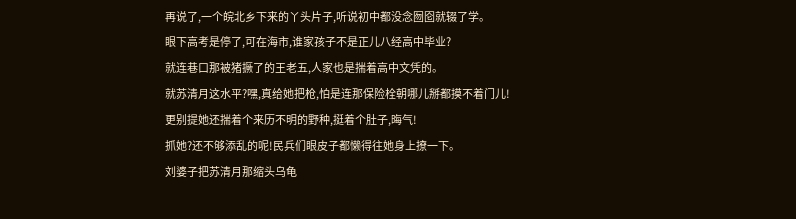再说了,一个皖北乡下来的丫头片子,听说初中都没念囫囵就辍了学。
眼下高考是停了,可在海市,谁家孩子不是正儿八经高中毕业?
就连巷口那被猪撅了的王老五,人家也是揣着高中文凭的。
就苏清月这水平?嘿,真给她把枪,怕是连那保险栓朝哪儿掰都摸不着门儿!
更别提她还揣着个来历不明的野种,挺着个肚子,晦气!
抓她?还不够添乱的呢!民兵们眼皮子都懒得往她身上撩一下。
刘婆子把苏清月那缩头乌龟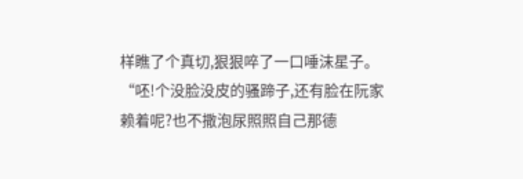样瞧了个真切,狠狠啐了一口唾沫星子。
“呸!个没脸没皮的骚蹄子,还有脸在阮家赖着呢?也不撒泡尿照照自己那德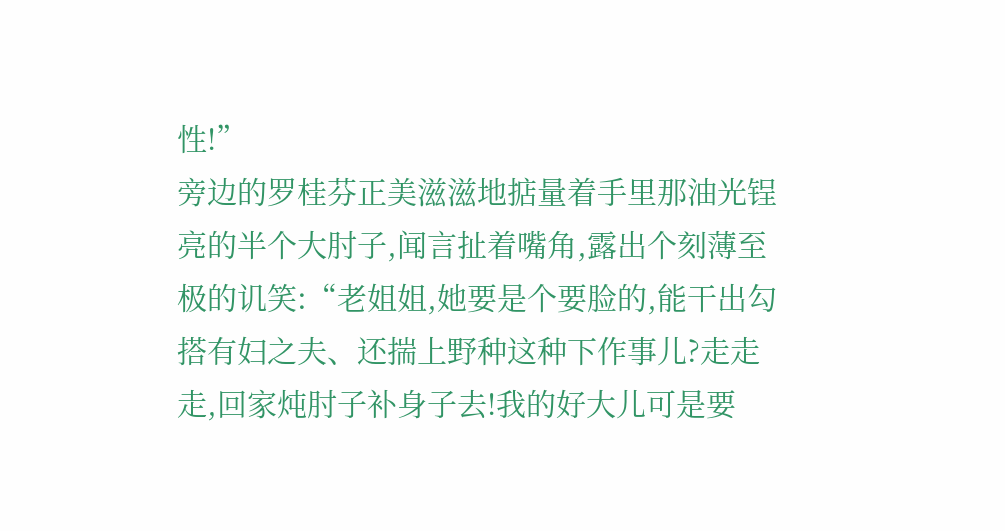性!”
旁边的罗桂芬正美滋滋地掂量着手里那油光锃亮的半个大肘子,闻言扯着嘴角,露出个刻薄至极的讥笑:“老姐姐,她要是个要脸的,能干出勾搭有妇之夫、还揣上野种这种下作事儿?走走走,回家炖肘子补身子去!我的好大儿可是要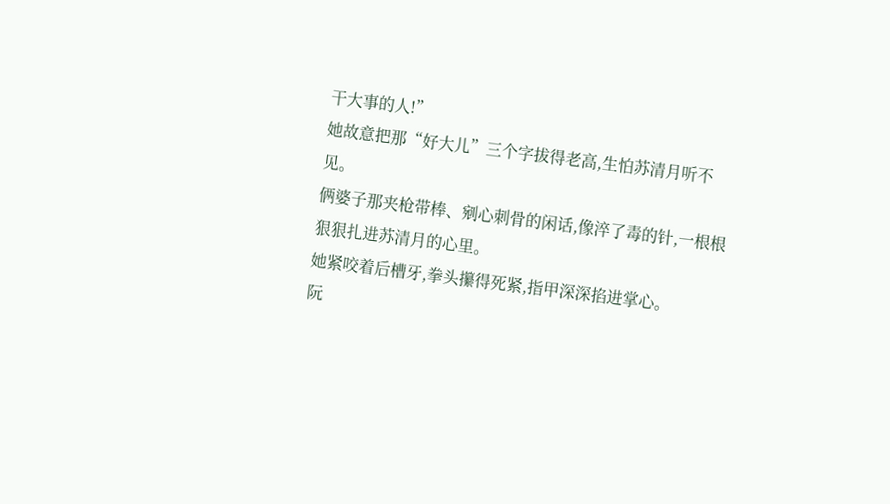干大事的人!”
她故意把那“好大儿”三个字拔得老高,生怕苏清月听不见。
俩婆子那夹枪带棒、剜心刺骨的闲话,像淬了毒的针,一根根狠狠扎进苏清月的心里。
她紧咬着后槽牙,拳头攥得死紧,指甲深深掐进掌心。
阮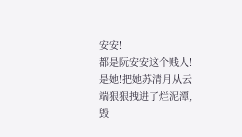安安!
都是阮安安这个贱人!
是她!把她苏清月从云端狠狠拽进了烂泥潭,毁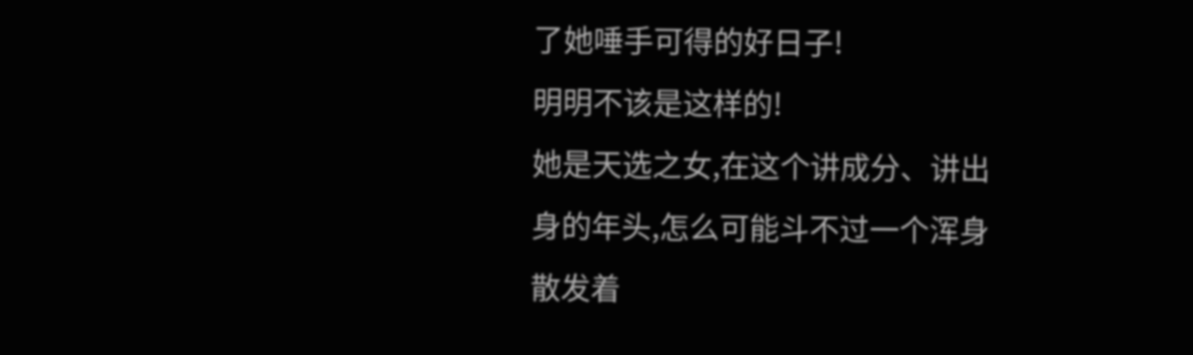了她唾手可得的好日子!
明明不该是这样的!
她是天选之女,在这个讲成分、讲出身的年头,怎么可能斗不过一个浑身散发着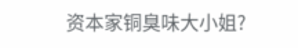资本家铜臭味大小姐?